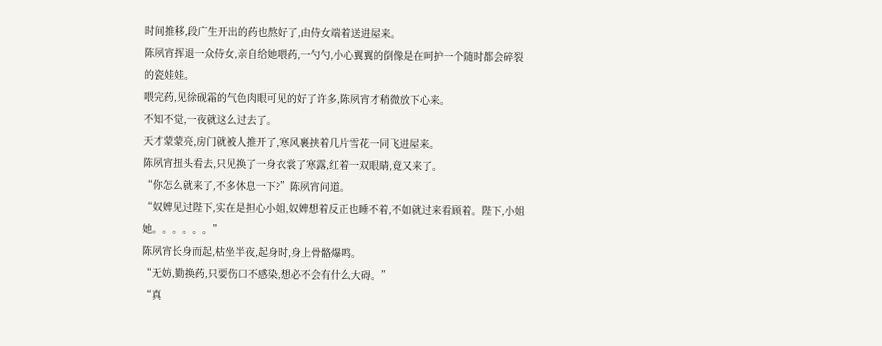时间推移,段广生开出的药也熬好了,由侍女端着送进屋来。
陈夙宵挥退一众侍女,亲自给她喂药,一勺勺,小心翼翼的倒像是在呵护一个随时都会碎裂的瓷娃娃。
喂完药,见徐砚霜的气色肉眼可见的好了许多,陈夙宵才稍微放下心来。
不知不觉,一夜就这么过去了。
天才蒙蒙亮,房门就被人推开了,寒风裹挟着几片雪花一同飞进屋来。
陈夙宵扭头看去,只见换了一身衣裳了寒露,红着一双眼睛,竟又来了。
“你怎么就来了,不多休息一下?”陈夙宵问道。
“奴婢见过陛下,实在是担心小姐,奴婢想着反正也睡不着,不如就过来看顾着。陛下,小姐她。。。。。。”
陈夙宵长身而起,枯坐半夜,起身时,身上骨骼爆鸣。
“无妨,勤换药,只要伤口不感染,想必不会有什么大碍。”
“真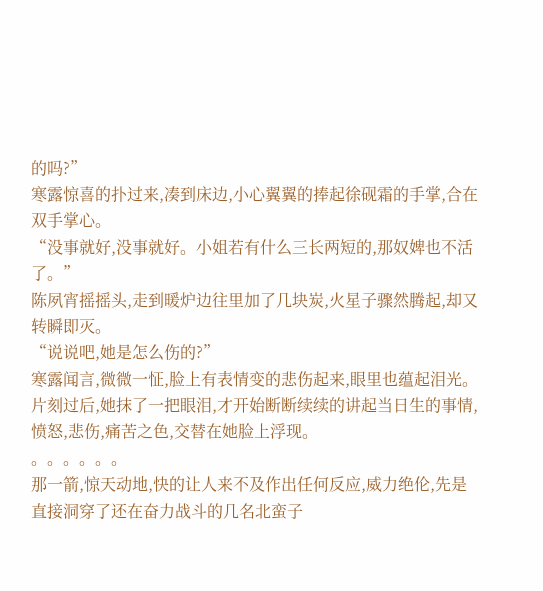的吗?”
寒露惊喜的扑过来,凑到床边,小心翼翼的捧起徐砚霜的手掌,合在双手掌心。
“没事就好,没事就好。小姐若有什么三长两短的,那奴婢也不活了。”
陈夙宵摇摇头,走到暖炉边往里加了几块炭,火星子骤然腾起,却又转瞬即灭。
“说说吧,她是怎么伤的?”
寒露闻言,微微一怔,脸上有表情变的悲伤起来,眼里也蕴起泪光。
片刻过后,她抹了一把眼泪,才开始断断续续的讲起当日生的事情,愤怒,悲伤,痛苦之色,交替在她脸上浮现。
。。。。。。
那一箭,惊天动地,快的让人来不及作出任何反应,威力绝伦,先是直接洞穿了还在奋力战斗的几名北蛮子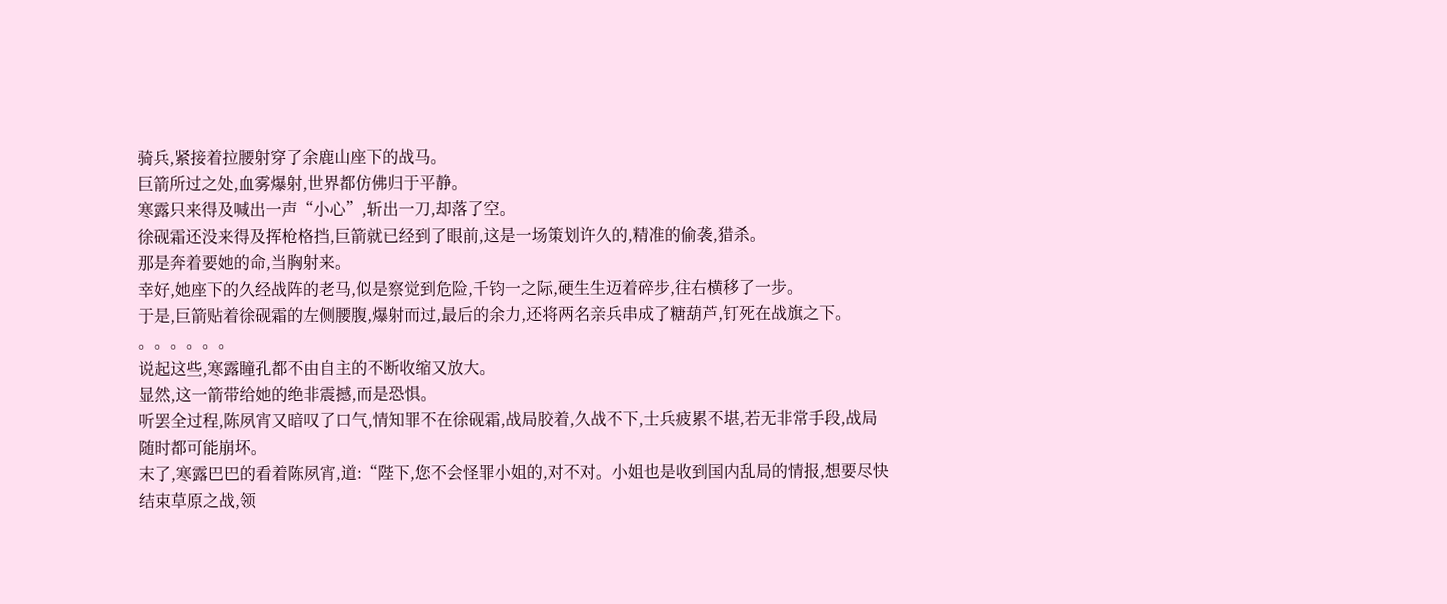骑兵,紧接着拉腰射穿了余鹿山座下的战马。
巨箭所过之处,血雾爆射,世界都仿佛归于平静。
寒露只来得及喊出一声“小心”,斩出一刀,却落了空。
徐砚霜还没来得及挥枪格挡,巨箭就已经到了眼前,这是一场策划许久的,精准的偷袭,猎杀。
那是奔着要她的命,当胸射来。
幸好,她座下的久经战阵的老马,似是察觉到危险,千钧一之际,硬生生迈着碎步,往右横移了一步。
于是,巨箭贴着徐砚霜的左侧腰腹,爆射而过,最后的余力,还将两名亲兵串成了糖葫芦,钉死在战旗之下。
。。。。。。
说起这些,寒露瞳孔都不由自主的不断收缩又放大。
显然,这一箭带给她的绝非震撼,而是恐惧。
听罢全过程,陈夙宵又暗叹了口气,情知罪不在徐砚霜,战局胶着,久战不下,士兵疲累不堪,若无非常手段,战局随时都可能崩坏。
末了,寒露巴巴的看着陈夙宵,道:“陛下,您不会怪罪小姐的,对不对。小姐也是收到国内乱局的情报,想要尽快结束草原之战,领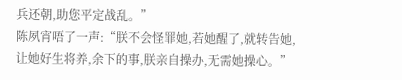兵还朝,助您平定战乱。”
陈夙宵唔了一声:“朕不会怪罪她,若她醒了,就转告她,让她好生将养,余下的事,朕亲自操办,无需她操心。”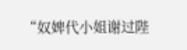“奴婢代小姐谢过陛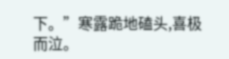下。”寒露跪地磕头,喜极而泣。